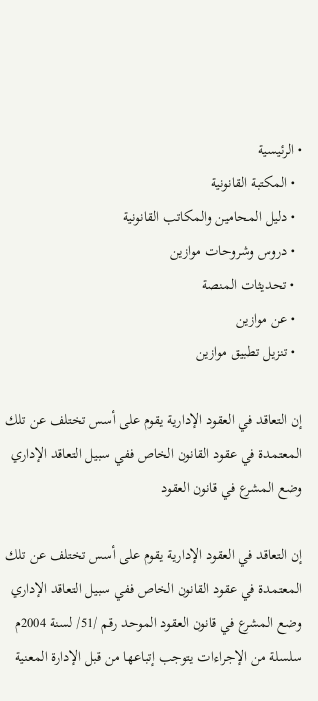• الرئيسية
  • المكتبة القانونية
  • دليل المحامين والمكاتب القانونية
  • دروس وشروحات موازين
  • تحديثات المنصة
  • عن موازين
  • تنزيل تطبيق موازين

إن التعاقد في العقود الإدارية يقوم على أسس تختلف عن تلك المعتمدة في عقود القانون الخاص ففي سبيل التعاقد الإداري وضع المشرع في قانون العقود

إن التعاقد في العقود الإدارية يقوم على أسس تختلف عن تلك المعتمدة في عقود القانون الخاص ففي سبيل التعاقد الإداري وضع المشرع في قانون العقود الموحد رقم /51/ لسنة 2004م سلسلة من الإجراءات يتوجب إتباعها من قبل الإدارة المعنية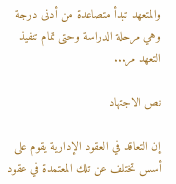والمتعهد تبدأ متصاعدة من أدنى درجة وهي مرحلة الدراسة وحتى تمام تنفيذ التعهد مر...

نص الاجتهاد

إن التعاقد في العقود الإدارية يقوم على أسس تختلف عن تلك المعتمدة في عقود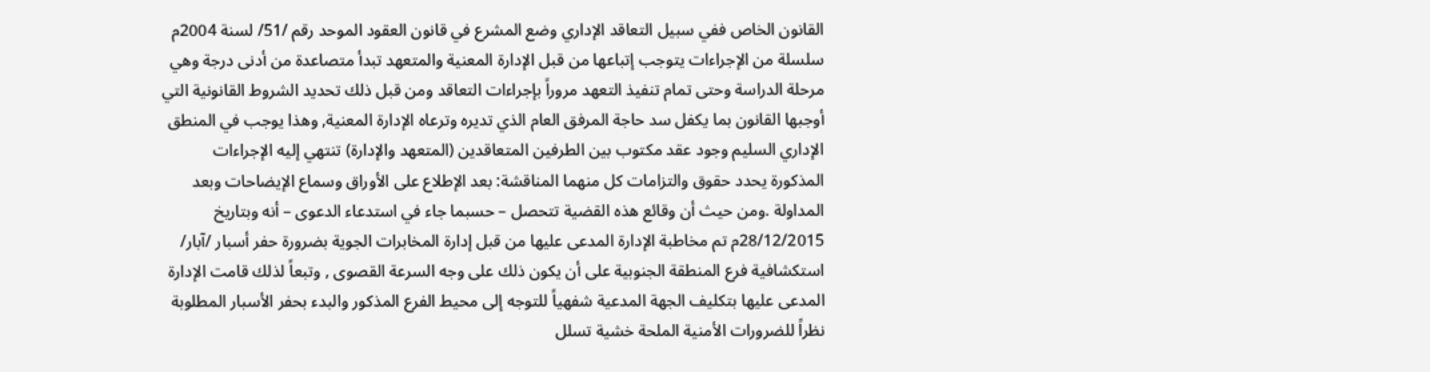القانون الخاص ففي سبيل التعاقد الإداري وضع المشرع في قانون العقود الموحد رقم /51/ لسنة 2004م سلسلة من الإجراءات يتوجب إتباعها من قبل الإدارة المعنية والمتعهد تبدأ متصاعدة من أدنى درجة وهي مرحلة الدراسة وحتى تمام تنفيذ التعهد مروراً بإجراءات التعاقد ومن قبل ذلك تحديد الشروط القانونية التي أوجبها القانون بما يكفل سد حاجة المرفق العام الذي تديره وترعاه الإدارة المعنية, وهذا يوجب في المنطق الإداري السليم وجود عقد مكتوب بين الطرفين المتعاقدين (المتعهد والإدارة) تنتهي إليه الإجراءات المذكورة يحدد حقوق والتزامات كل منهما المناقشة: بعد الإطلاع على الأوراق وسماع الإيضاحات وبعد المداولة .ومن حيث أن وقائع هذه القضية تتحصل – حسبما جاء في استدعاء الدعوى – أنه وبتاريخ 28/12/2015م تم مخاطبة الإدارة المدعى عليها من قبل إدارة المخابرات الجوية بضرورة حفر أسبار /آبار/ استكشافية فرع المنطقة الجنوبية على أن يكون ذلك على وجه السرعة القصوى , وتبعاً لذلك قامت الإدارة المدعى عليها بتكليف الجهة المدعية شفهياً للتوجه إلى محيط الفرع المذكور والبدء بحفر الأسبار المطلوبة نظراً للضرورات الأمنية الملحة خشية تسلل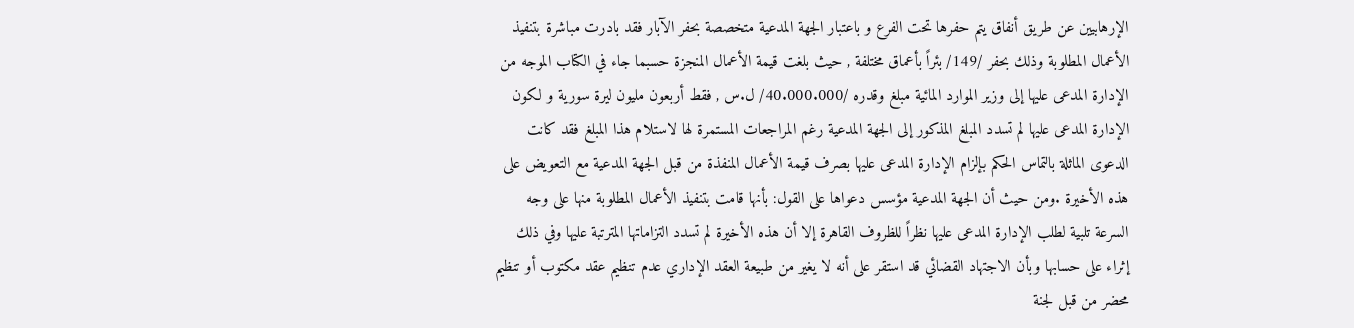الإرهابيين عن طريق أنفاق يتم حفرها تحت الفرع و باعتبار الجهة المدعية متخصصة بحفر الآبار فقد بادرت مباشرة بتنفيذ الأعمال المطلوبة وذلك بحفر /149/ بئراً بأعماق مختلفة , حيث بلغت قيمة الأعمال المنجزة حسبما جاء في الكتاب الموجه من الإدارة المدعى عليها إلى وزير الموارد المائية مبلغ وقدره /40.000.000/ ل.س , فقط أربعون مليون ليرة سورية و لكون الإدارة المدعى عليها لم تسدد المبلغ المذكور إلى الجهة المدعية رغم المراجعات المستمرة لها لاستلام هذا المبلغ فقد كانت الدعوى الماثلة بالتماس الحكم بإلزام الإدارة المدعى عليها بصرف قيمة الأعمال المنفذة من قبل الجهة المدعية مع التعويض على هذه الأخيرة .ومن حيث أن الجهة المدعية مؤسس دعواها على القول: بأنها قامت بتنفيذ الأعمال المطلوبة منها على وجه السرعة تلبية لطلب الإدارة المدعى عليها نظراً للظروف القاهرة إلا أن هذه الأخيرة لم تسدد التزاماتها المترتبة عليها وفي ذلك إثراء على حسابها وبأن الاجتهاد القضائي قد استقر على أنه لا يغير من طبيعة العقد الإداري عدم تنظيم عقد مكتوب أو تنظيم محضر من قبل لجنة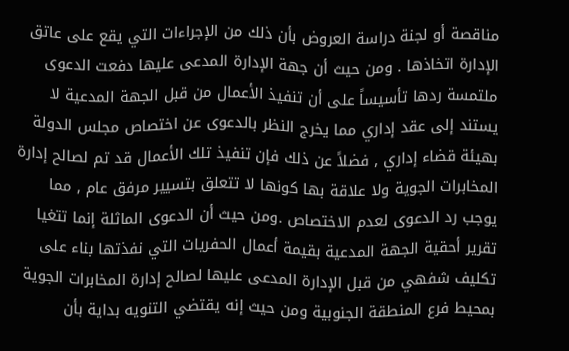مناقصة أو لجنة دراسة العروض بأن ذلك من الإجراءات التي يقع على عاتق الإدارة اتخاذها . ومن حيث أن جهة الإدارة المدعى عليها دفعت الدعوى ملتمسة ردها تأسيساً على أن تنفيذ الأعمال من قبل الجهة المدعية لا يستند إلى عقد إداري مما يخرج النظر بالدعوى عن اختصاص مجلس الدولة بهيئة قضاء إداري , فضلاً عن ذلك فإن تنفيذ تلك الأعمال قد تم لصالح إدارة المخابرات الجوية ولا علاقة بها كونها لا تتعلق بتسيير مرفق عام , مما يوجب رد الدعوى لعدم الاختصاص .ومن حيث أن الدعوى الماثلة إنما تتغيا تقرير أحقية الجهة المدعية بقيمة أعمال الحفريات التي نفذتها بناء على تكليف شفهي من قبل الإدارة المدعى عليها لصالح إدارة المخابرات الجوية بمحيط فرع المنطقة الجنوبية ومن حيث إنه يقتضي التنويه بداية بأن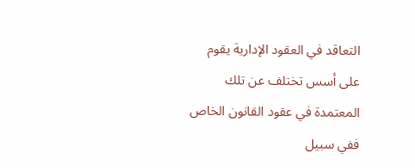التعاقد في العقود الإدارية يقوم على أسس تختلف عن تلك المعتمدة في عقود القانون الخاص ففي سبيل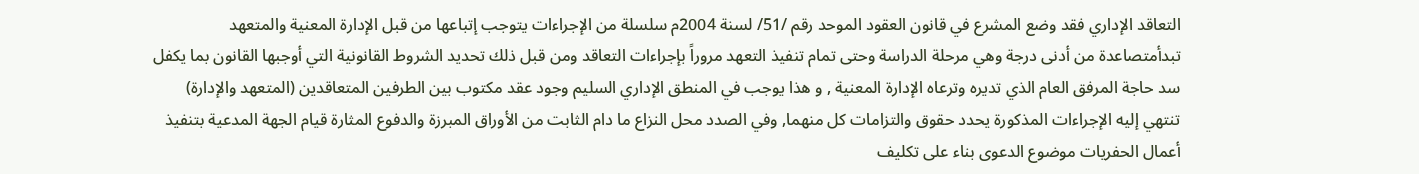التعاقد الإداري فقد وضع المشرع في قانون العقود الموحد رقم /51/ لسنة 2004م سلسلة من الإجراءات يتوجب إتباعها من قبل الإدارة المعنية والمتعهد تبدأمتصاعدة من أدنى درجة وهي مرحلة الدراسة وحتى تمام تنفيذ التعهد مروراً بإجراءات التعاقد ومن قبل ذلك تحديد الشروط القانونية التي أوجبها القانون بما يكفل سد حاجة المرفق العام الذي تديره وترعاه الإدارة المعنية , و هذا يوجب في المنطق الإداري السليم وجود عقد مكتوب بين الطرفين المتعاقدين (المتعهد والإدارة) تنتهي إليه الإجراءات المذكورة يحدد حقوق والتزامات كل منهما, وفي الصدد محل النزاع ما دام الثابت من الأوراق المبرزة والدفوع المثارة قيام الجهة المدعية بتنفيذ أعمال الحفريات موضوع الدعوى بناء على تكليف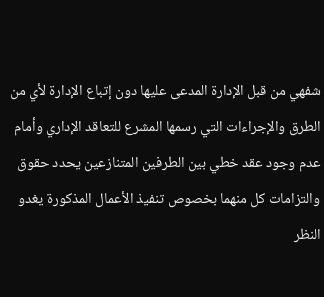شفهي من قبل الإدارة المدعى عليها دون إتباع الإدارة لأي من الطرق والإجراءات التي رسمها المشرع للتعاقد الإداري وأمام عدم وجود عقد خطي بين الطرفين المتنازعين يحدد حقوق والتزامات كل منهما بخصوص تنفيذ الأعمال المذكورة يغدو النظر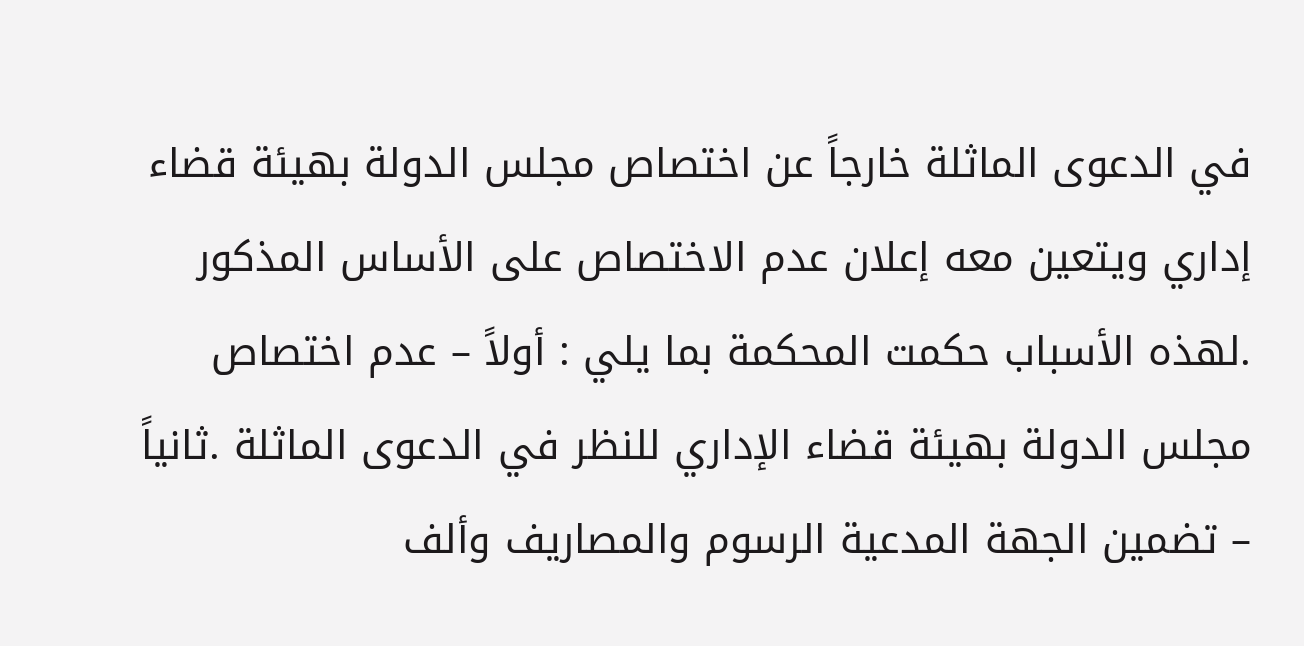في الدعوى الماثلة خارجاً عن اختصاص مجلس الدولة بهيئة قضاء إداري ويتعين معه إعلان عدم الاختصاص على الأساس المذكور .لهذه الأسباب حكمت المحكمة بما يلي : أولاً – عدم اختصاص مجلس الدولة بهيئة قضاء الإداري للنظر في الدعوى الماثلة .ثانياً – تضمين الجهة المدعية الرسوم والمصاريف وألف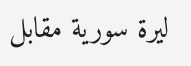ليرة سورية مقابل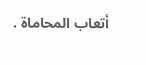أتعاب المحاماة .